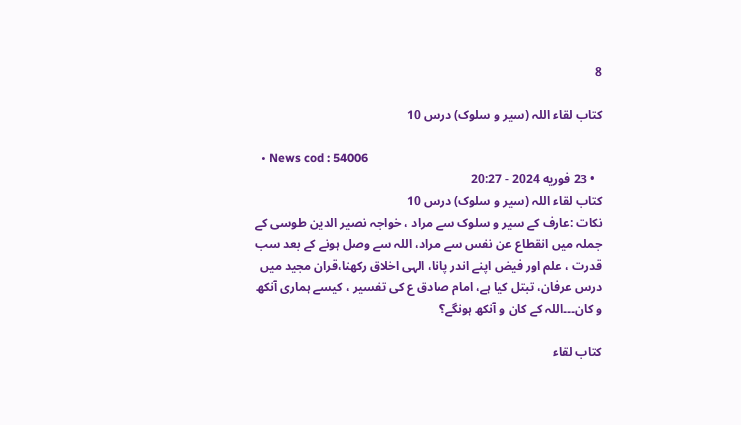8

کتاب لقاء اللہ (سیر و سلوک) درس 10

  • News cod : 54006
  • 23 فوریه 2024 - 20:27
کتاب لقاء اللہ (سیر و سلوک) درس 10
نکات :عارف کے سیر و سلوک سے مراد ، خواجہ نصیر الدین طوسی کے جملہ میں انقطاع عن نفس سے مراد، اللہ سے وصل ہونے کے بعد سب قدرت ، علم اور فیض اپنے اندر پانا، الہی اخلاق رکھنا،قران مجید میں درس عرفان، تبتل کیا ہے، امام صادق ع کی تفسیر ، کیسے ہماری آنکھ و کان۔۔۔اللہ کے کان و آنکھ ہونگے؟

کتاب لقاء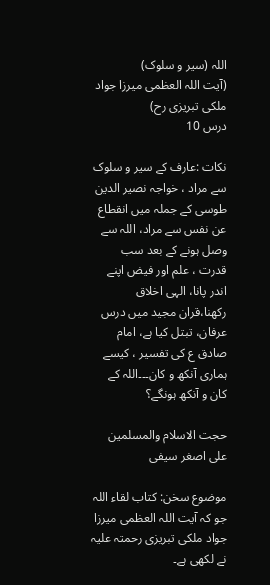اللہ (سیر و سلوک)
(آیت اللہ العظمی میرزا جواد ملکی تبریزی رح)
درس 10

نکات :عارف کے سیر و سلوک سے مراد ، خواجہ نصیر الدین طوسی کے جملہ میں انقطاع عن نفس سے مراد، اللہ سے وصل ہونے کے بعد سب قدرت ، علم اور فیض اپنے اندر پانا، الہی اخلاق رکھنا،قران مجید میں درس عرفان، تبتل کیا ہے، امام صادق ع کی تفسیر ، کیسے ہماری آنکھ و کان۔۔۔اللہ کے کان و آنکھ ہونگے؟

حجت الاسلام والمسلمین علی اصغر سیفی

موضوع سخن: کتاب لقاء اللہ جو کہ آیت اللہ العظمی میرزا جواد ملکی تبریزی رحمتہ علیہ نے لکھی ہے۔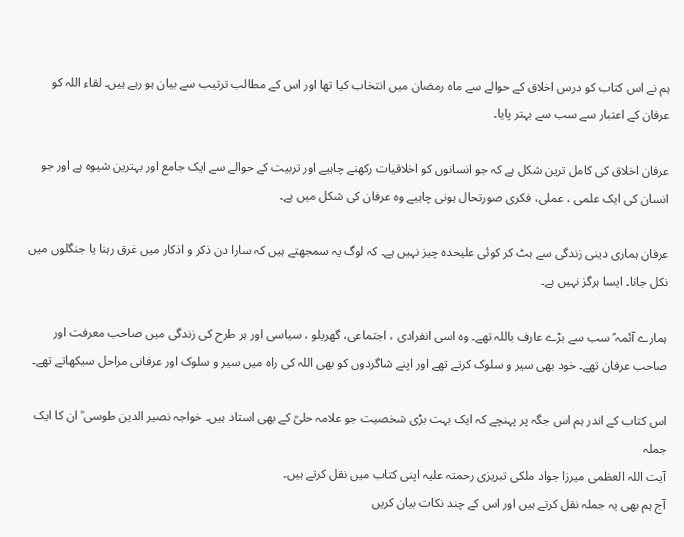ہم نے اس کتاب کو درس اخلاق کے حوالے سے ماہ رمضان میں انتخاب کیا تھا اور اس کے مطالب ترتیب سے بیان ہو رہے ہیں۔ لقاء اللہ کو عرفان کے اعتبار سے سب سے بہتر پایا۔

عرفان اخلاق کی کامل ترین شکل ہے کہ جو انسانوں کو اخلاقیات رکھنے چاہیے اور تربیت کے حوالے سے ایک جامع اور بہترین شیوہ ہے اور جو انسان کی ایک علمی ، عملی، فکری صورتحال ہونی چاہیے وہ عرفان کی شکل میں ہے۔

عرفان ہماری دینی زندگی سے ہٹ کر کوئی علیحدہ چیز نہیں ہے۔ کہ لوگ یہ سمجھتے ہیں کہ سارا دن ذکر و اذکار میں غرق رہنا یا جنگلوں میں نکل جانا۔ ایسا ہرگز نہیں ہے۔

ہمارے آئمہ ؑ سب سے بڑے عارف باللہ تھے۔ وہ اسی انفرادی ، اجتماعی، گھریلو ، سیاسی اور ہر طرح کی زندگی میں صاحب معرفت اور صاحب عرفان تھے۔ خود بھی سیر و سلوک کرتے تھے اور اپنے شاگردوں کو بھی اللہ کی راہ میں سیر و سلوک اور عرفانی مراحل سیکھاتے تھے۔

اس کتاب کے اندر ہم اس جگہ پر پہنچے کہ ایک بہت بڑی شخصیت جو علامہ حلیؒ کے بھی استاد ہیں۔ خواجہ نصیر الدین طوسی ؒ ان کا ایک جملہ
آیت اللہ العظمی میرزا جواد ملکی تبریزی رحمتہ علیہ اپنی کتاب میں نقل کرتے ہیں۔
آج ہم بھی یہ جملہ نقل کرتے ہیں اور اس کے چند نکات بیان کریں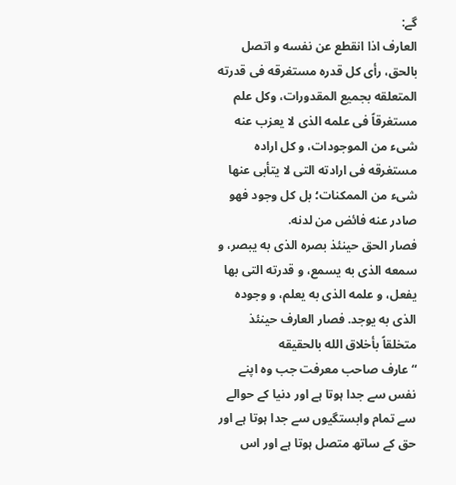گے:
العارف اذا انقطع عن نفسه و اتصل بالحق، رأى كل قدره مستغرقه فى قدرته المتعلقه بجميع المقدورات، وكل علم مستغرقاً فى علمه الذى لا يعزب عنه شىء من الموجودات، و كل اراده مستغرقه فى ارادته التى لا يتأبى عنها شىء من الممكنات؛ بل كل وجود فهو صادر عنه فائض من لدنه.
فصار الحق حينئذ بصره الذى به يبصر، و سمعه الذى به يسمع، و قدرته التى بها يفعل، و علمه الذى به يعلم، و وجوده الذى به يوجد. فصار العارف حينئذ متخلقاً بأخلاق الله بالحقيقه
“عارف صاحب معرفت جب وہ اپنے نفس سے جدا ہوتا ہے اور دنیا کے حوالے سے تمام وابستگیوں سے جدا ہوتا ہے اور حق کے ساتھ متصل ہوتا ہے اور اس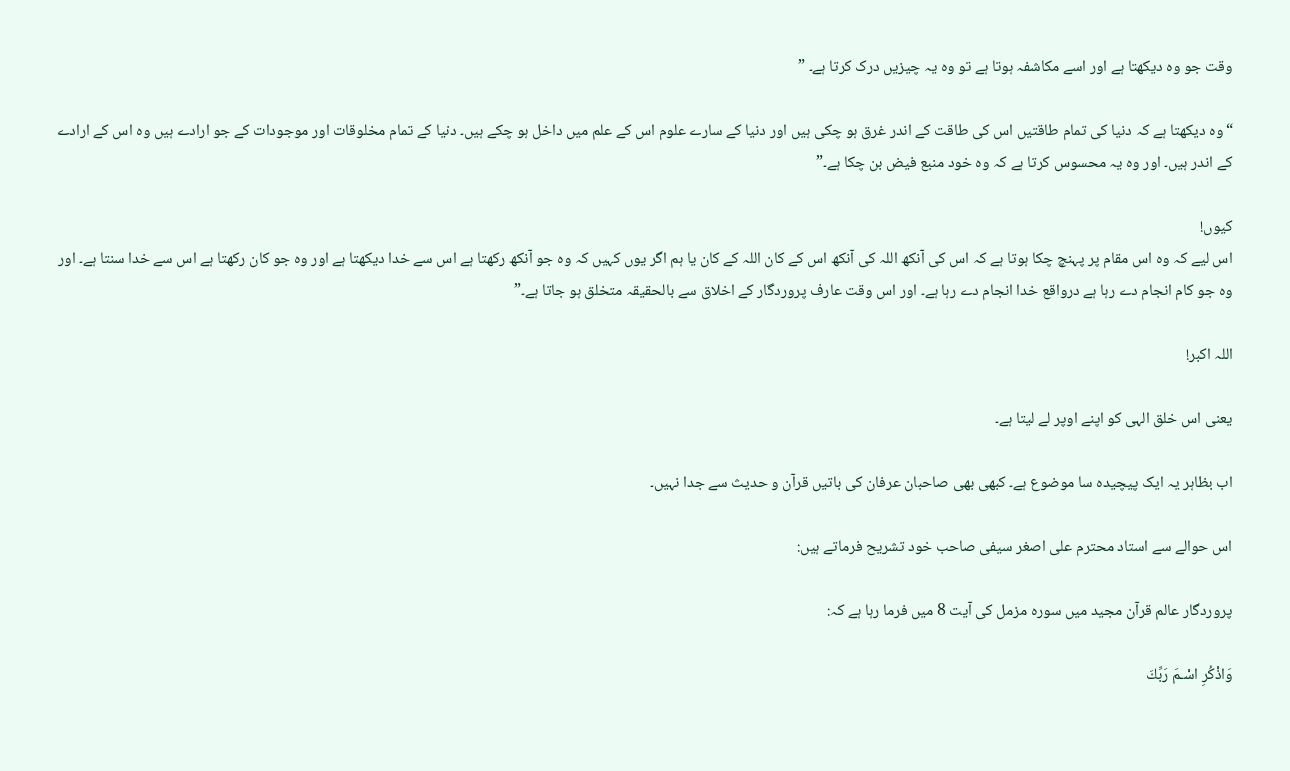وقت جو وہ دیکھتا ہے اور اسے مکاشفہ ہوتا ہے تو وہ یہ چیزیں درک کرتا ہے۔ ”

“وہ دیکھتا ہے کہ دنیا کی تمام طاقتیں اس کی طاقت کے اندر غرق ہو چکی ہیں اور دنیا کے سارے علوم اس کے علم میں داخل ہو چکے ہیں۔ دنیا کے تمام مخلوقات اور موجودات کے جو ارادے ہیں وہ اس کے ارادے کے اندر ہیں۔ اور وہ یہ محسوس کرتا ہے کہ وہ خود منبع فیض بن چکا ہے۔”

کیوں!
اس لیے کہ وہ اس مقام پر پہنچ چکا ہوتا ہے کہ اس کی آنکھ اللہ کی آنکھ اس کے کان اللہ کے کان یا ہم اگر یوں کہیں کہ وہ جو آنکھ رکھتا ہے اس سے خدا دیکھتا ہے اور وہ جو کان رکھتا ہے اس سے خدا سنتا ہے۔ اور وہ جو کام انجام دے رہا ہے درواقع خدا انجام دے رہا ہے۔ اور اس وقت عارف پروردگار کے اخلاق سے بالحقیقہ متخلق ہو جاتا ہے۔”

اللہ اکبر!

یعنی اس خلق الہی کو اپنے اوپر لے لیتا ہے۔

اب بظاہر یہ ایک پیچیدہ سا موضوع ہے۔ کبھی بھی صاحبان عرفان کی باتیں قرآن و حدیث سے جدا نہیں۔

اس حوالے سے استاد محترم علی اصغر سیفی صاحب خود تشریح فرماتے ہیں:

پروردگار عالم قرآن مجید میں سورہ مزمل کی آیت 8 میں فرما رہا ہے کہ:

وَاذْكُرِ اسْـمَ رَبِّكَ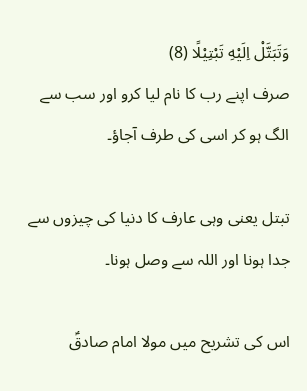وَتَبَتَّلْ اِلَيْهِ تَبْتِيْلًا (8)
صرف اپنے رب کا نام لیا کرو اور سب سے الگ ہو کر اسی کی طرف آجاؤ۔

تبتل یعنی وہی عارف کا دنیا کی چیزوں سے جدا ہونا اور اللہ سے وصل ہونا۔

اس کی تشریح میں مولا امام صادقؑ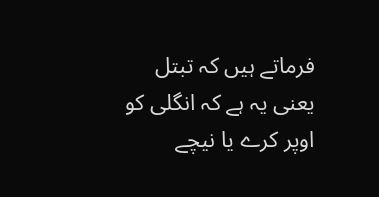فرماتے ہیں کہ تبتل یعنی یہ ہے کہ انگلی کو اوپر کرے یا نیچے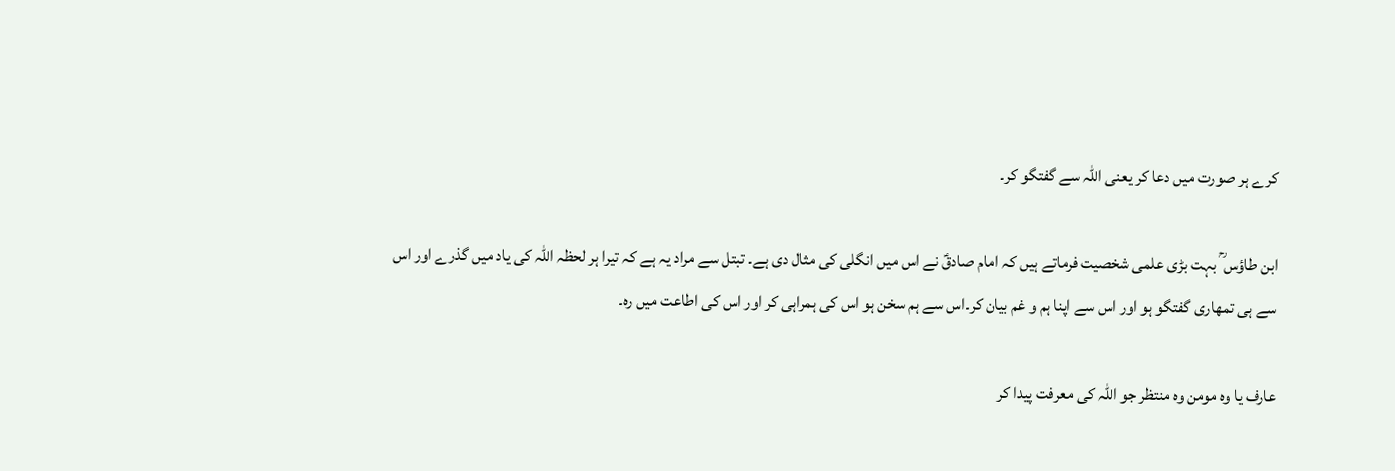کرے ہر صورت میں دعا کر یعنی اللہ سے گفتگو کر۔

ابن طاؤس ؒ بہت بڑی علمی شخصیت فرماتے ہیں کہ امام صادقؑ نے اس میں انگلی کی مثال دی ہے۔ تبتل سے مراد یہ ہے کہ تیرا ہر لحظہ اللہ کی یاد میں گذرے اور اس سے ہی تمھاری گفتگو ہو اور اس سے اپنا ہم و غم بیان کر۔اس سے ہم سخن ہو اس کی ہمراہی کر اور اس کی اطاعت میں رہ۔

عارف یا وہ مومن وہ منتظر جو اللہ کی معرفت پیدا کر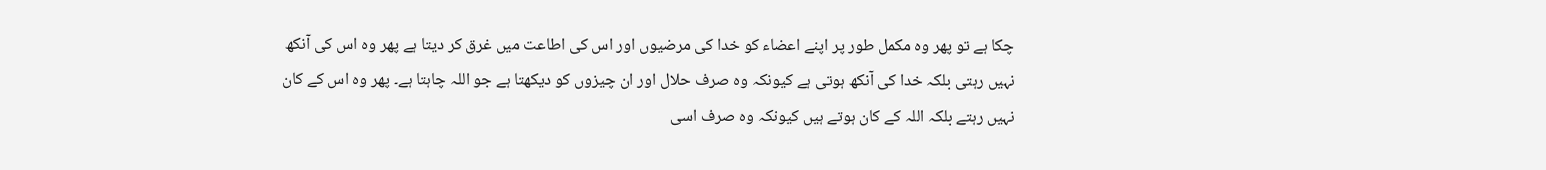چکا ہے تو پھر وہ مکمل طور پر اپنے اعضاء کو خدا کی مرضیوں اور اس کی اطاعت میں غرق کر دیتا ہے پھر وہ اس کی آنکھ نہیں رہتی بلکہ خدا کی آنکھ ہوتی ہے کیونکہ وہ صرف حلال اور ان چیزوں کو دیکھتا ہے جو اللہ چاہتا ہے۔ پھر وہ اس کے کان نہیں رہتے بلکہ اللہ کے کان ہوتے ہیں کیونکہ وہ صرف اسی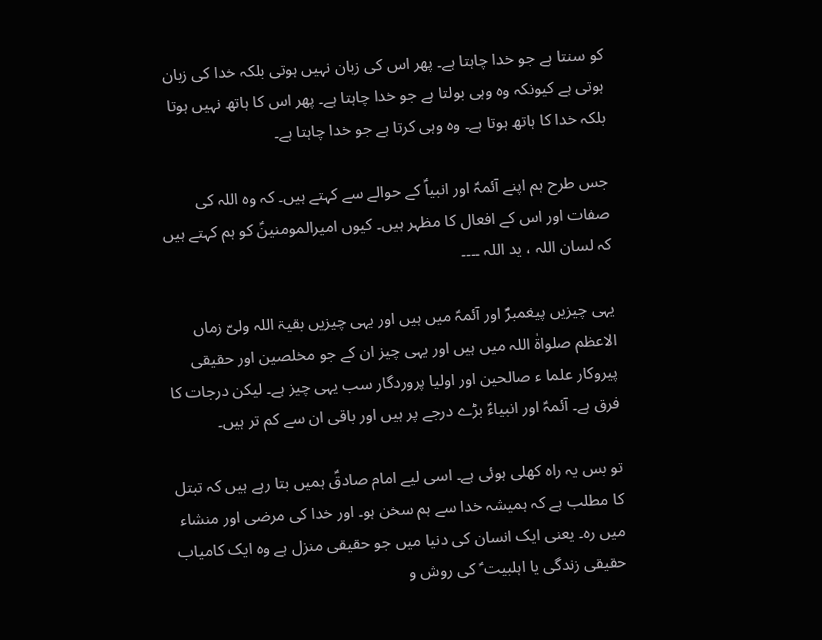کو سنتا ہے جو خدا چاہتا ہے۔ پھر اس کی زبان نہیں ہوتی بلکہ خدا کی زبان ہوتی ہے کیونکہ وہ وہی بولتا ہے جو خدا چاہتا ہے۔ پھر اس کا ہاتھ نہیں ہوتا بلکہ خدا کا ہاتھ ہوتا ہے۔ وہ وہی کرتا ہے جو خدا چاہتا ہے۔

جس طرح ہم اپنے آئمہؑ اور انبیاؑ کے حوالے سے کہتے ہیں۔ کہ وہ اللہ کی صفات اور اس کے افعال کا مظہر ہیں۔ کیوں امیرالمومنینؑ کو ہم کہتے ہیں کہ لسان اللہ ، ید اللہ ۔۔۔۔

یہی چیزیں پیغمبرؐ اور آئمہؑ میں ہیں اور یہی چیزیں بقیۃ اللہ ولیّ زماں الاعظم صلواۃٰ اللہ میں ہیں اور یہی چیز ان کے جو مخلصین اور حقیقی پیروکار علما ء صالحین اور اولیا پروردگار سب یہی چیز ہے۔ لیکن درجات کا فرق ہے۔ آئمہؑ اور انبیاءؑ بڑے درجے پر ہیں اور باقی ان سے کم تر ہیں۔

تو بس یہ راہ کھلی ہوئی ہے۔ اسی لیے امام صادقؑ ہمیں بتا رہے ہیں کہ تبتل کا مطلب ہے کہ ہمیشہ خدا سے ہم سخن ہو۔ اور خدا کی مرضی اور منشاء میں رہ۔ یعنی ایک انسان کی دنیا میں جو حقیقی منزل ہے وہ ایک کامیاب حقیقی زندگی یا اہلبیت ؑ کی روش و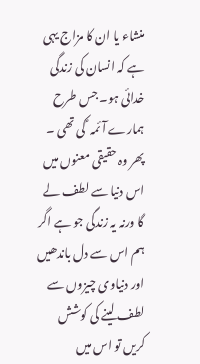منشاء یا ان کا مزاج یہی ہے کہ انسان کی زندگی خدائی ہو۔ جس طرح ہمارے آئمہ ؑ کی تھی ۔ پھر وہ حقیقی معنوں میں اس دنیا سے لطف لے گا ورنہ یہ زندگی جو ہے اگر ہم اس سے دل باندھیں اور دنیاوی چیزوں سے لطف لینے کی کوشش کریں تو اس میں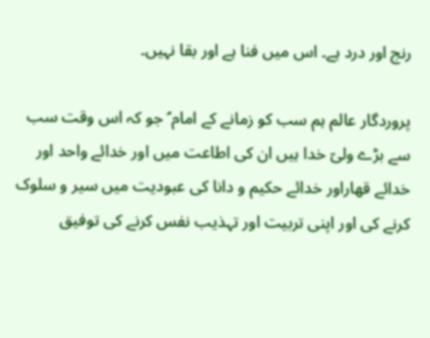رنج اور درد ہے۔ اس میں فنا ہے اور بقا نہیں۔

پروردگار عالم ہم سب کو زمانے کے امام ؑ جو کہ اس وقت سب سے بڑے ولیّ خدا ہیں ان کی اطاعت میں اور خدائے واحد اور خدائے قھاراور خدائے حکیم و دانا کی عبودیت میں سیر و سلوک کرنے کی اور اپنی تربیت اور تہذیب نفس کرنے کی توفیق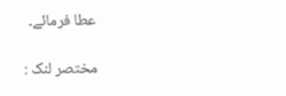عطا فرمائے۔

مختصر لنک :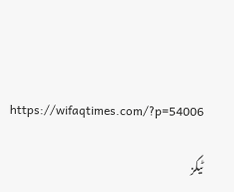https://wifaqtimes.com/?p=54006

ٹیگز